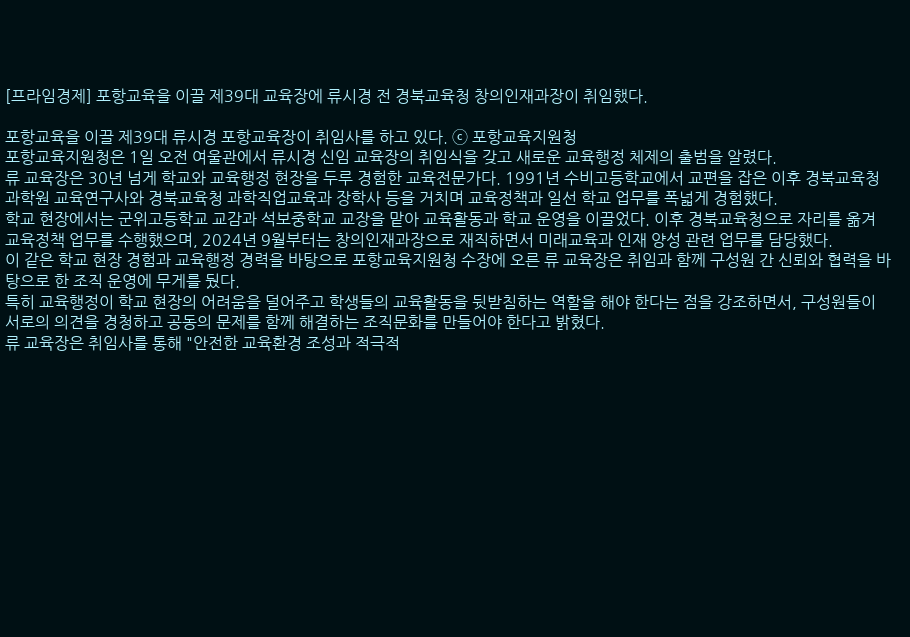[프라임경제] 포항교육을 이끌 제39대 교육장에 류시경 전 경북교육청 창의인재과장이 취임했다.

포항교육을 이끌 제39대 류시경 포항교육장이 취임사를 하고 있다. ⓒ 포항교육지원청
포항교육지원청은 1일 오전 여울관에서 류시경 신임 교육장의 취임식을 갖고 새로운 교육행정 체제의 출범을 알렸다.
류 교육장은 30년 넘게 학교와 교육행정 현장을 두루 경험한 교육전문가다. 1991년 수비고등학교에서 교편을 잡은 이후 경북교육청과학원 교육연구사와 경북교육청 과학직업교육과 장학사 등을 거치며 교육정책과 일선 학교 업무를 폭넓게 경험했다.
학교 현장에서는 군위고등학교 교감과 석보중학교 교장을 맡아 교육활동과 학교 운영을 이끌었다. 이후 경북교육청으로 자리를 옮겨 교육정책 업무를 수행했으며, 2024년 9월부터는 창의인재과장으로 재직하면서 미래교육과 인재 양성 관련 업무를 담당했다.
이 같은 학교 현장 경험과 교육행정 경력을 바탕으로 포항교육지원청 수장에 오른 류 교육장은 취임과 함께 구성원 간 신뢰와 협력을 바탕으로 한 조직 운영에 무게를 뒀다.
특히 교육행정이 학교 현장의 어려움을 덜어주고 학생들의 교육활동을 뒷받침하는 역할을 해야 한다는 점을 강조하면서, 구성원들이 서로의 의견을 경청하고 공동의 문제를 함께 해결하는 조직문화를 만들어야 한다고 밝혔다.
류 교육장은 취임사를 통해 "안전한 교육환경 조성과 적극적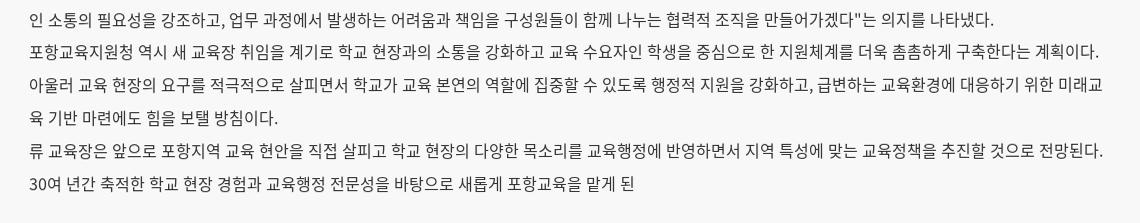인 소통의 필요성을 강조하고, 업무 과정에서 발생하는 어려움과 책임을 구성원들이 함께 나누는 협력적 조직을 만들어가겠다"는 의지를 나타냈다.
포항교육지원청 역시 새 교육장 취임을 계기로 학교 현장과의 소통을 강화하고 교육 수요자인 학생을 중심으로 한 지원체계를 더욱 촘촘하게 구축한다는 계획이다.
아울러 교육 현장의 요구를 적극적으로 살피면서 학교가 교육 본연의 역할에 집중할 수 있도록 행정적 지원을 강화하고, 급변하는 교육환경에 대응하기 위한 미래교육 기반 마련에도 힘을 보탤 방침이다.
류 교육장은 앞으로 포항지역 교육 현안을 직접 살피고 학교 현장의 다양한 목소리를 교육행정에 반영하면서 지역 특성에 맞는 교육정책을 추진할 것으로 전망된다.
30여 년간 축적한 학교 현장 경험과 교육행정 전문성을 바탕으로 새롭게 포항교육을 맡게 된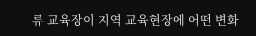류 교육장이 지역 교육현장에 어떤 변화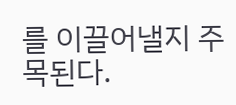를 이끌어낼지 주목된다.